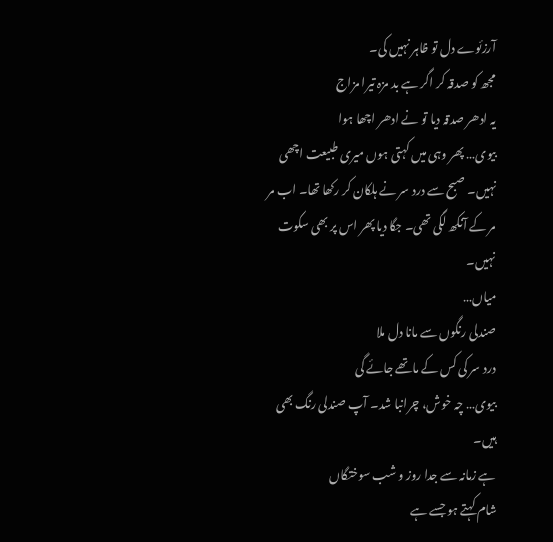آرزئوے دل تو ظاہر نہیں کی۔
مجھ کو صدقہ کر اگر ہے بد مزہ تیرا مزاج
یہ ادھر صدقہ دیا تو نے ادھر اچھا ہوا
بیوی… پھر وہی میں کہتی ہوں میری طبیعت اچھی نہیں۔ صبح سے درد سر نے ہلکان کر رکھا تھا۔ اب مر مر کے آنکھ لگی تھی۔ جگا دیا پھر اس پر بھی سکوت نہیں۔
میاں…
صندلی رنگوں سے مانا دل ملا
درد سر کی کس کے ماتھے جائے گی
بیوی… چہ خوش، چرانبا شد۔ آپ صندلی رنگ بھی ہیں۔
ہے زمانہ سے جدا روز و شب سوختگاں
شام کہتے ہو جسے ہے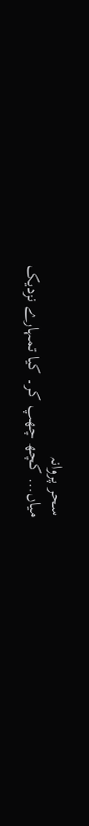سحر پروانہ
میاں… کچھ چھپ کر۔ کیا تمہارے نزدیک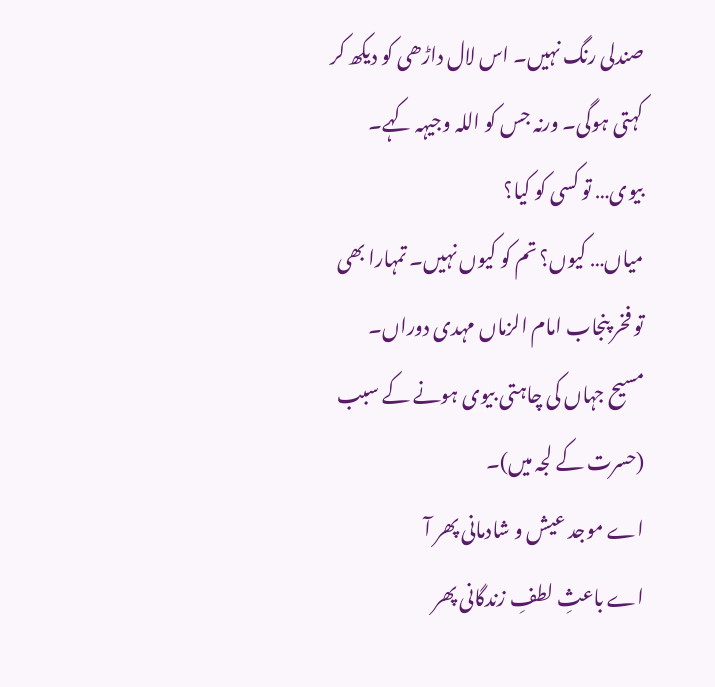صندلی رنگ نہیں۔ اس لال داڑھی کو دیکھ کر کہتی ہوگی۔ ورنہ جس کو اللہ وجیہہ کہے۔
بیوی… تو کسی کو کیا؟
میاں… کیوں؟ تم کو کیوں نہیں۔ تمہارا بھی تو فخر پنجاب امام الزماں مہدی دوراں۔ مسیح جہاں کی چاہتی بیوی ہونے کے سبب (حسرت کے لجہ میں)۔
اے موجد عیش و شادمانی پھر آ
اے باعثِ لطفِ زندگانی پھر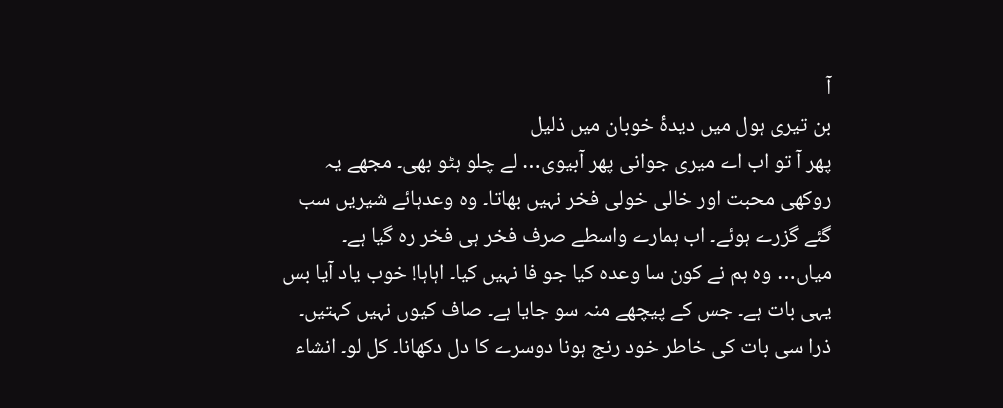آ
بن تیری ہول میں دیدۂ خوبان میں ذلیل
پھر آ تو اب اے میری جوانی پھر آبیوی… لے چلو ہٹو بھی۔ مجھے یہ روکھی محبت اور خالی خولی فخر نہیں بھاتا۔ وہ وعدہائے شیریں سب گئے گزرے ہوئے۔ اب ہمارے واسطے صرف فخر ہی فخر رہ گیا ہے۔
میاں… وہ ہم نے کون سا وعدہ کیا جو فا نہیں کیا۔ اہاہا! خوب یاد آیا بس یہی بات ہے۔ جس کے پیچھے منہ سو جایا ہے۔ صاف کیوں نہیں کہتیں۔ ذرا سی بات کی خاطر خود رنج ہونا دوسرے کا دل دکھانا۔ کل لو۔ انشاء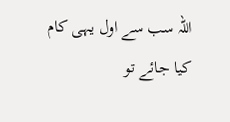اللہ سب سے اول یہی کام کیا جائے تو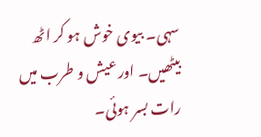سہی۔ بیوی خوش ہو کر اٹھ بیٹھیں۔ اور عیش و طرب میں رات بسر ہوئی۔